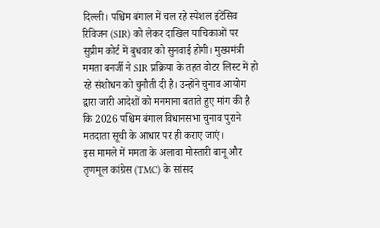दिल्ली। पश्चिम बंगाल में चल रहे स्पेशल इंटेंसिव रिविजन (SIR) को लेकर दाखिल याचिकाओं पर सुप्रीम कोर्ट में बुधवार को सुनवाई होगी। मुख्यमंत्री ममता बनर्जी ने SIR प्रक्रिया के तहत वोटर लिस्ट में हो रहे संशोधन को चुनौती दी है। उन्होंने चुनाव आयोग द्वारा जारी आदेशों को मनमाना बताते हुए मांग की है कि 2026 पश्चिम बंगाल विधानसभा चुनाव पुराने मतदाता सूची के आधार पर ही कराए जाएं।
इस मामले में ममता के अलावा मोस्तारी बानू और तृणमूल कांग्रेस (TMC) के सांसद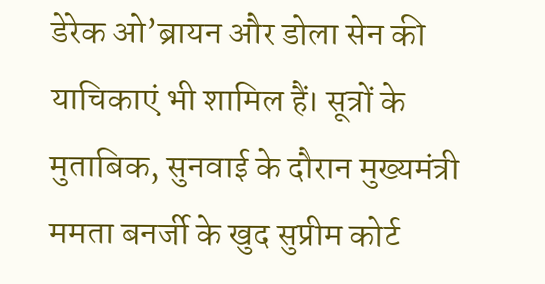डेरेक ओ’ब्रायन और डोला सेन की याचिकाएं भी शामिल हैं। सूत्रों के मुताबिक, सुनवाई के दौरान मुख्यमंत्री ममता बनर्जी के खुद सुप्रीम कोर्ट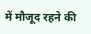में मौजूद रहने की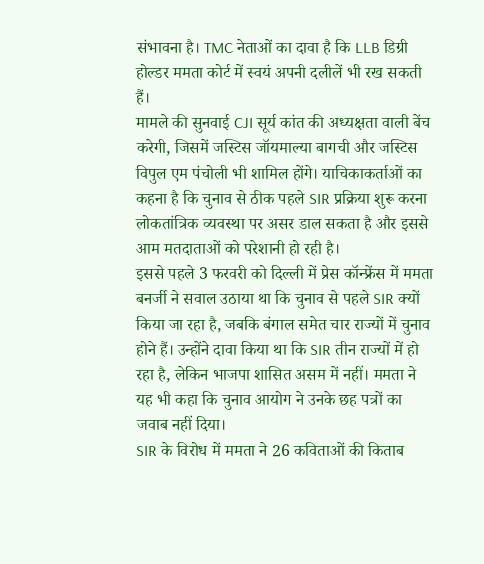संभावना है। TMC नेताओं का दावा है कि LLB डिग्री होल्डर ममता कोर्ट में स्वयं अपनी दलीलें भी रख सकती हैं।
मामले की सुनवाई CJI सूर्य कांत की अध्यक्षता वाली बेंच करेगी, जिसमें जस्टिस जॉयमाल्या बागची और जस्टिस विपुल एम पंचोली भी शामिल होंगे। याचिकाकर्ताओं का कहना है कि चुनाव से ठीक पहले SIR प्रक्रिया शुरू करना लोकतांत्रिक व्यवस्था पर असर डाल सकता है और इससे आम मतदाताओं को परेशानी हो रही है।
इससे पहले 3 फरवरी को दिल्ली में प्रेस कॉन्फ्रेंस में ममता बनर्जी ने सवाल उठाया था कि चुनाव से पहले SIR क्यों किया जा रहा है, जबकि बंगाल समेत चार राज्यों में चुनाव होने हैं। उन्होंने दावा किया था कि SIR तीन राज्यों में हो रहा है, लेकिन भाजपा शासित असम में नहीं। ममता ने यह भी कहा कि चुनाव आयोग ने उनके छह पत्रों का जवाब नहीं दिया।
SIR के विरोध में ममता ने 26 कविताओं की किताब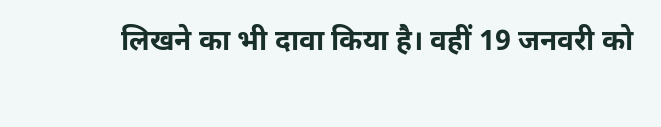लिखने का भी दावा किया है। वहीं 19 जनवरी को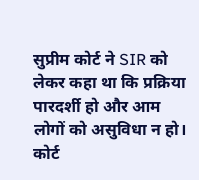सुप्रीम कोर्ट ने SIR को लेकर कहा था कि प्रक्रिया पारदर्शी हो और आम लोगों को असुविधा न हो। कोर्ट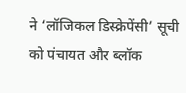ने ‘लॉजिकल डिस्क्रेपेंसी’ सूची को पंचायत और ब्लॉक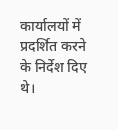कार्यालयों में प्रदर्शित करने के निर्देश दिए थे।